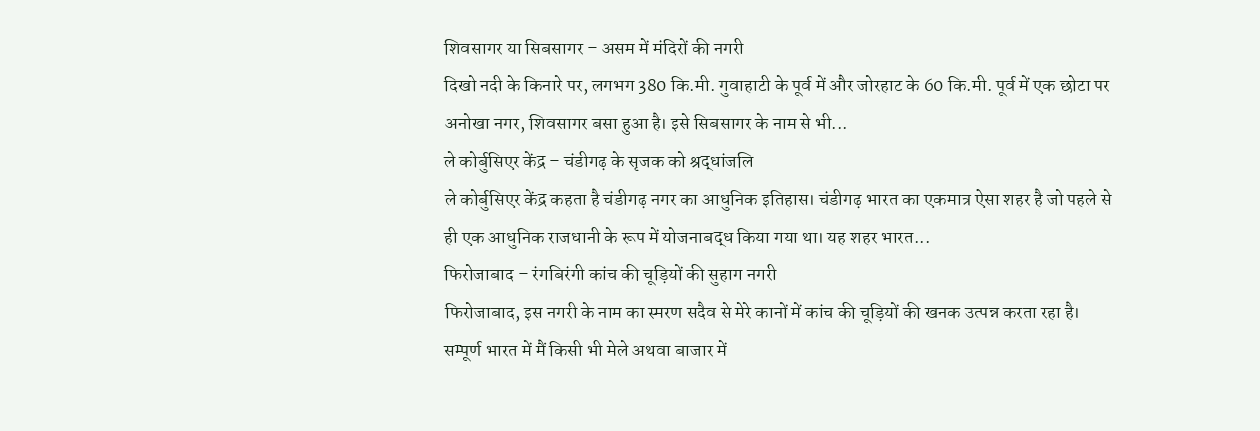शिवसागर या सिबसागर – असम में मंदिरों की नगरी
दिखो नदी के किनारे पर, लगभग 380 कि.मी. गुवाहाटी के पूर्व में और जोरहाट के 60 कि.मी. पूर्व में एक छोटा पर अनोखा नगर, शिवसागर बसा हुआ है। इसे सिबसागर के नाम से भी...
ले कोर्बुसिएर केंद्र – चंडीगढ़ के सृजक को श्रद्धांजलि
ले कोर्बुसिएर केंद्र कहता है चंडीगढ़ नगर का आधुनिक इतिहास। चंडीगढ़ भारत का एकमात्र ऐसा शहर है जो पहले से ही एक आधुनिक राजधानी के रूप में योजनाबद्ध किया गया था। यह शहर भारत...
फिरोजाबाद – रंगबिरंगी कांच की चूड़ियों की सुहाग नगरी
फिरोजाबाद, इस नगरी के नाम का स्मरण सदैव से मेरे कानों में कांच की चूड़ियों की खनक उत्पन्न करता रहा है। सम्पूर्ण भारत में मैं किसी भी मेले अथवा बाजार में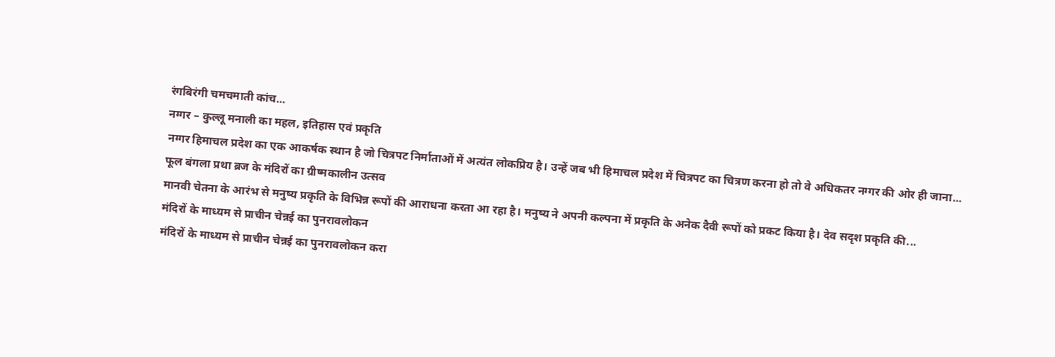रंगबिरंगी चमचमाती कांच...
नग्गर – कुल्लू मनाली का महल, इतिहास एवं प्रकृति
नग्गर हिमाचल प्रदेश का एक आकर्षक स्थान है जो चित्रपट निर्माताओं में अत्यंत लोकप्रिय है। उन्हें जब भी हिमाचल प्रदेश में चित्रपट का चित्रण करना हो तो वे अधिकतर नग्गर की ओर ही जाना...
फूल बंगला प्रथा ब्रज के मंदिरों का ग्रीष्मकालीन उत्सव
मानवी चेतना के आरंभ से मनुष्य प्रकृति के विभिन्न रूपों की आराधना करता आ रहा है। मनुष्य ने अपनी कल्पना में प्रकृति के अनेक दैवी रूपों को प्रकट किया है। देव सदृश प्रकृति की...
मंदिरों के माध्यम से प्राचीन चेन्नई का पुनरावलोकन
मंदिरों के माध्यम से प्राचीन चेन्नई का पुनरावलोकन करा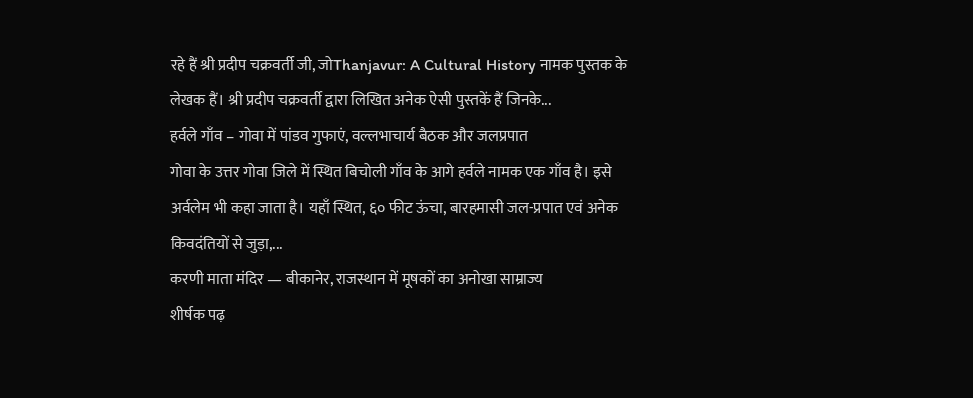रहे हैं श्री प्रदीप चक्रवर्ती जी, जोThanjavur: A Cultural History नामक पुस्तक के लेखक हैं। श्री प्रदीप चक्रवर्ती द्वारा लिखित अनेक ऐसी पुस्तकें हैं जिनके...
हर्वले गाँव – गोवा में पांडव गुफाएं, वल्लभाचार्य बैठक और जलप्रपात
गोवा के उत्तर गोवा जिले में स्थित बिचोली गाँव के आगे हर्वले नामक एक गाँव है। इसे अर्वलेम भी कहा जाता है। यहाँ स्थित, ६० फीट ऊंचा, बारहमासी जल-प्रपात एवं अनेक किवदंतियों से जुड़ा,...
करणी माता मंदिर — बीकानेर, राजस्थान में मूषकों का अनोखा साम्राज्य
शीर्षक पढ़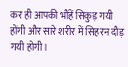कर ही आपकी भौंहें सिकुड़ गयी होंगी और सारे शरीर में सिहरन दौड़ गयी होगी।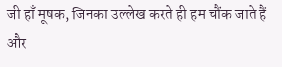जी हाँ मूषक, जिनका उल्लेख करते ही हम चौंक जाते हैं और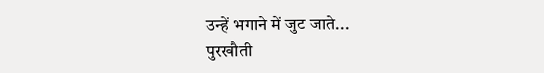उन्हें भगाने में जुट जाते...
पुरखौती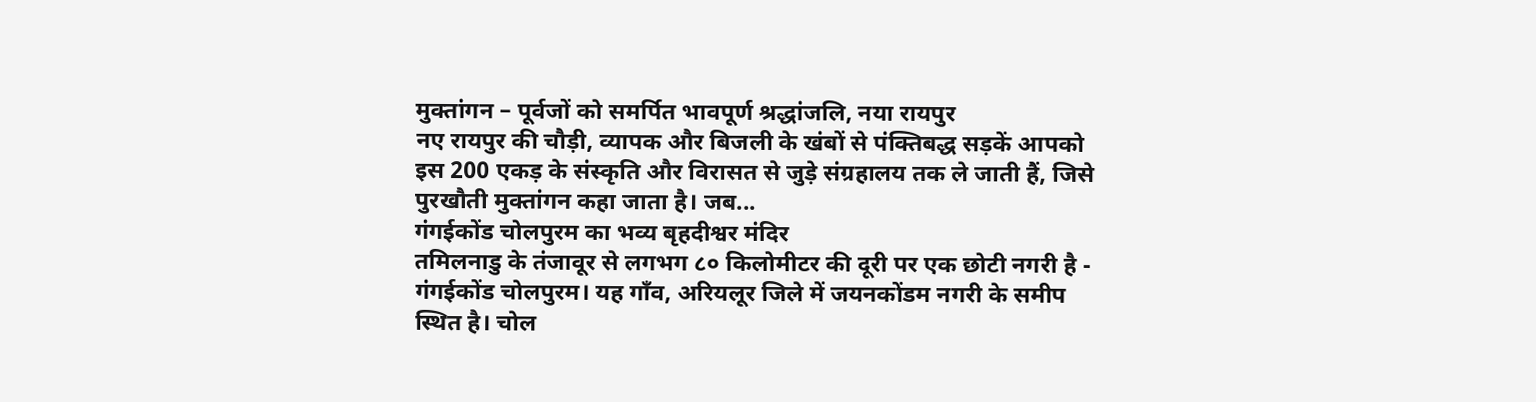मुक्तांगन – पूर्वजों को समर्पित भावपूर्ण श्रद्धांजलि, नया रायपुर
नए रायपुर की चौड़ी, व्यापक और बिजली के खंबों से पंक्तिबद्ध सड़कें आपको इस 200 एकड़ के संस्कृति और विरासत से जुड़े संग्रहालय तक ले जाती हैं, जिसे पुरखौती मुक्तांगन कहा जाता है। जब...
गंगईकोंड चोलपुरम का भव्य बृहदीश्वर मंदिर
तमिलनाडु के तंजावूर से लगभग ८० किलोमीटर की दूरी पर एक छोटी नगरी है - गंगईकोंड चोलपुरम। यह गाँव, अरियलूर जिले में जयनकोंडम नगरी के समीप स्थित है। चोल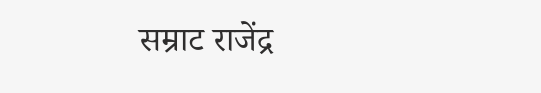सम्राट राजेंद्र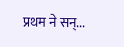प्रथम ने सन्...